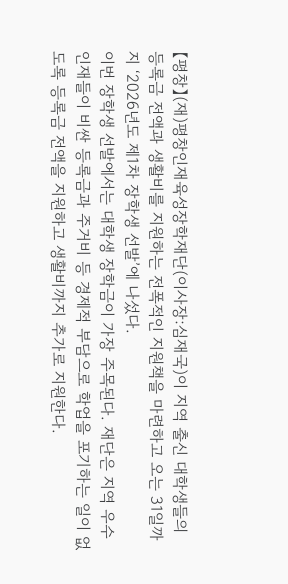【평창】(재)평창인재육성장학재단(이사장:심재국)이 지역 출신 대학생들의 등록금 전액과 생활비를 지원하는 전폭적인 지원책을 마련하고 오는 31일까지 ‘2026년도 제1차 장학생 선발’에 나섰다.
이번 장학생 선발에서는 대학생 장학금이 가장 주목된다. 재단은 지역 우수 인재들이 비싼 등록금과 주거비 등 경제적 부담으로 학업을 포기하는 일이 없도록 등록금 전액을 지원하고 생활비까지 추가로 지원한다.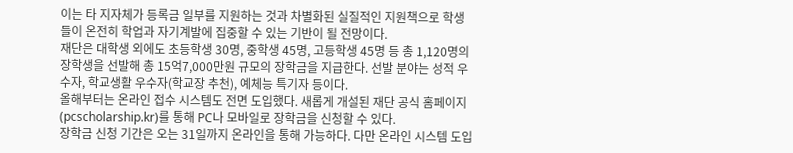이는 타 지자체가 등록금 일부를 지원하는 것과 차별화된 실질적인 지원책으로 학생들이 온전히 학업과 자기계발에 집중할 수 있는 기반이 될 전망이다.
재단은 대학생 외에도 초등학생 30명, 중학생 45명, 고등학생 45명 등 총 1,120명의 장학생을 선발해 총 15억7,000만원 규모의 장학금을 지급한다. 선발 분야는 성적 우수자, 학교생활 우수자(학교장 추천), 예체능 특기자 등이다.
올해부터는 온라인 접수 시스템도 전면 도입했다. 새롭게 개설된 재단 공식 홈페이지(pcscholarship.kr)를 통해 PC나 모바일로 장학금을 신청할 수 있다.
장학금 신청 기간은 오는 31일까지 온라인을 통해 가능하다. 다만 온라인 시스템 도입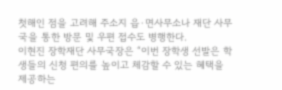첫해인 점을 고려해 주소지 읍·면사무소나 재단 사무국을 통한 방문 및 우편 접수도 병행한다.
이현진 장학재단 사무국장은 “이번 장학생 선발은 학생들의 신청 편의를 높이고 체감할 수 있는 혜택을 제공하는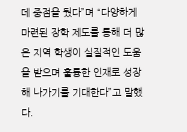데 중점을 뒀다”며 “다양하게 마련된 장학 제도를 통해 더 많은 지역 학생이 실질적인 도움을 받으며 훌륭한 인재로 성장해 나가기를 기대한다”고 말했다.